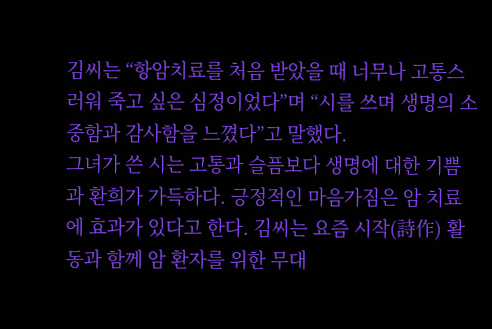김씨는 “항암치료를 처음 받았을 때 너무나 고통스러워 죽고 싶은 심정이었다”며 “시를 쓰며 생명의 소중함과 감사함을 느꼈다”고 말했다.
그녀가 쓴 시는 고통과 슬픔보다 생명에 대한 기쁨과 환희가 가득하다. 긍정적인 마음가짐은 암 치료에 효과가 있다고 한다. 김씨는 요즘 시작(詩作) 활동과 함께 암 환자를 위한 무대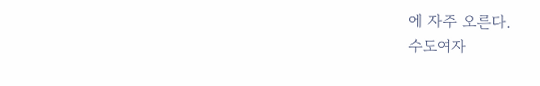에 자주 오른다.
수도여자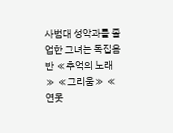사범대 성악과를 졸업한 그녀는 독집음반 ≪추억의 노래≫ ≪그리움≫ ≪연못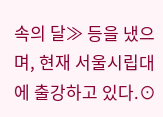속의 달≫ 등을 냈으며, 현재 서울시립대에 출강하고 있다.⊙